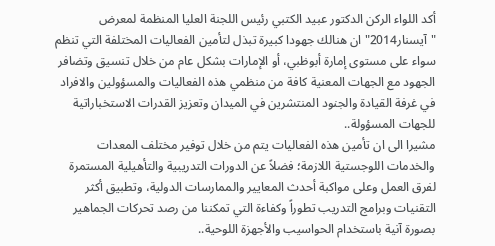أكد اللواء الركن الدكتور عبيد الكتبي رئيس اللجنة العليا المنظمة لمعرض "آيسنار2014" ان هنالك جهودا كبيرة تبذل لتأمين الفعاليات المختلفة التي تنظم سواء على مستوى إمارة أبوظبي، أو الإمارات بشكل عام من خلال تنسيق وتضافر الجهود مع الجهات المعنية كافة من منظمي هذه الفعاليات والمسؤولين والافراد في غرفة القيادة والجنود المنتشرين في الميدان وتعزيز القدرات الاستخباراتية للجهات المسؤولة..
مشيرا الى ان تأمين هذه الفعاليات يتم من خلال توفير مختلف المعدات والخدمات اللوجستية اللازمة؛ فضلاً عن الدورات التدريبية والتأهيلية المستمرة لفرق العمل وعلى مواكبة أحدث المعايير والممارسات الدولية، وتطبيق أكثر التقنيات وبرامج التدريب تطوراً وكفاءة التي تمكننا من رصد تحركات الجماهير بصورة آنية باستخدام الحواسيب والأجهزة اللوحية..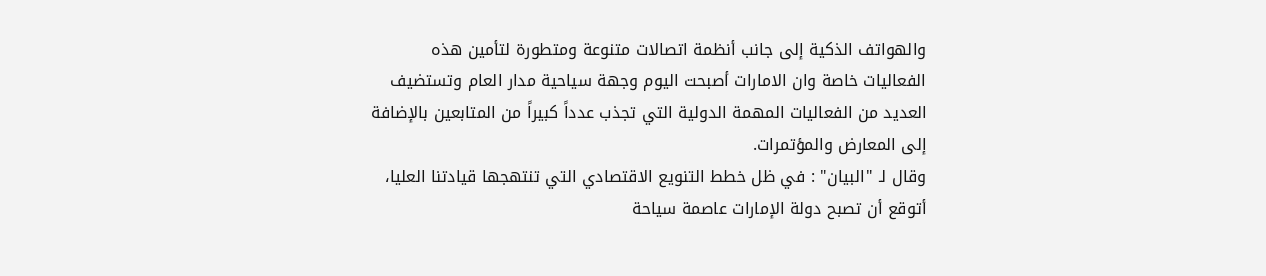والهواتف الذكية إلى جانب أنظمة اتصالات متنوعة ومتطورة لتأمين هذه الفعاليات خاصة وان الامارات أصبحت اليوم وجهة سياحية مدار العام وتستضيف العديد من الفعاليات المهمة الدولية التي تجذب عدداً كبيراً من المتابعين بالإضافة إلى المعارض والمؤتمرات.
وقال لـ "البيان" : في ظل خطط التنويع الاقتصادي التي تنتهجها قيادتنا العليا، أتوقع أن تصبح دولة الإمارات عاصمة سياحة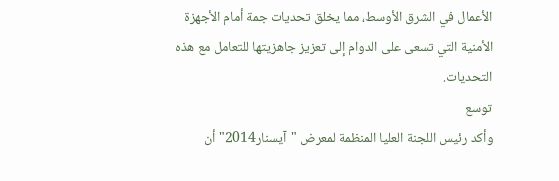الأعمال في الشرق الأوسط، مما يخلق تحديات جمة أمام الأجهزة الأمنية التي تسعى على الدوام إلى تعزيز جاهزيتها للتعامل مع هذه التحديات.
توسع
وأكد رئيس اللجنة العليا المنظمة لمعرض "آيسنار2014" أن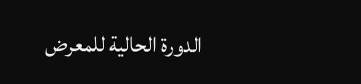الدورة الحالية للمعرض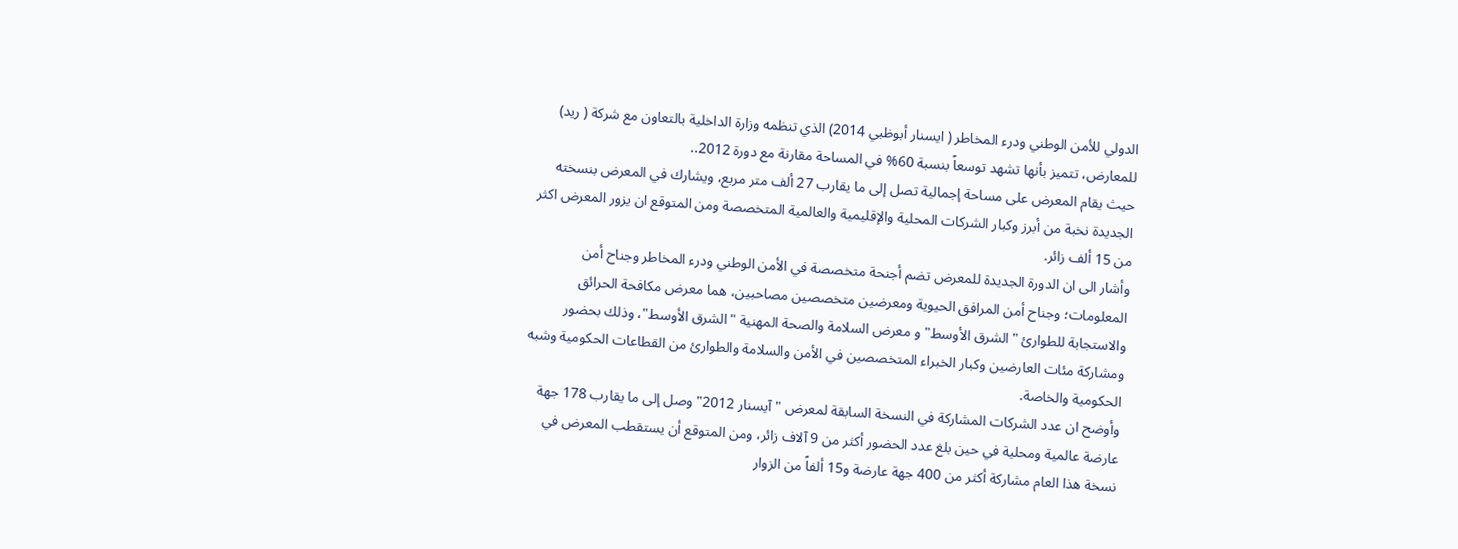الدولي للأمن الوطني ودرء المخاطر ( ايسنار أبوظبي 2014) الذي تنظمه وزارة الداخلية بالتعاون مع شركة ( ريد) للمعارض، تتميز بأنها تشهد توسعاً بنسبة 60% في المساحة مقارنة مع دورة 2012..
حيث يقام المعرض على مساحة إجمالية تصل إلى ما يقارب 27 ألف متر مربع، ويشارك في المعرض بنسخته الجديدة نخبة من أبرز وكبار الشركات المحلية والإقليمية والعالمية المتخصصة ومن المتوقع ان يزور المعرض اكثر من 15 ألف زائر.
وأشار الى ان الدورة الجديدة للمعرض تضم أجنحة متخصصة في الأمن الوطني ودرء المخاطر وجناح أمن المعلومات؛ وجناح أمن المرافق الحيوية ومعرضين متخصصين مصاحبين، هما معرض مكافحة الحرائق والاستجابة للطوارئ "الشرق الأوسط" و معرض السلامة والصحة المهنية "الشرق الأوسط"، وذلك بحضور ومشاركة مئات العارضين وكبار الخبراء المتخصصين في الأمن والسلامة والطوارئ من القطاعات الحكومية وشبه الحكومية والخاصة.
وأوضح ان عدد الشركات المشاركة في النسخة السابقة لمعرض "آيسنار 2012" وصل إلى ما يقارب 178 جهة عارضة عالمية ومحلية في حين بلغ عدد الحضور أكثر من 9 آلاف زائر، ومن المتوقع أن يستقطب المعرض في نسخة هذا العام مشاركة أكثر من 400 جهة عارضة و15 ألفاً من الزوار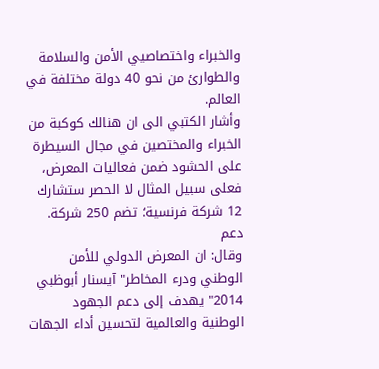والخبراء واختصاصيي الأمن والسلامة والطوارئ من نحو 40 دولة مختلفة في العالم.
وأشار الكتبي الى ان هنالك كوكبة من الخبراء والمختصين في مجال السيطرة على الحشود ضمن فعاليات المعرض، فعلى سبيل المثال لا الحصر ستشارك 12 شركة فرنسية؛ تضم 250 شركة.
دعم
وقال: ان المعرض الدولي للأمن الوطني ودرء المخاطر" آيسنار أبوظبي 2014" يهدف إلى دعم الجهود الوطنية والعالمية لتحسين أداء الجهات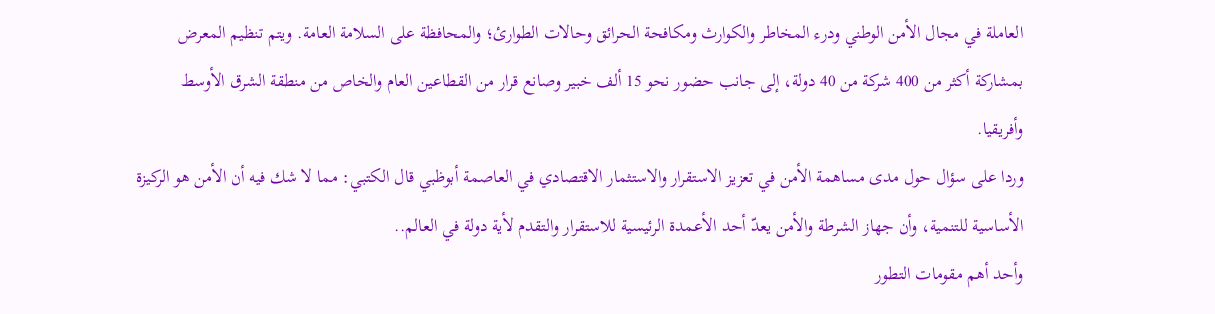العاملة في مجال الأمن الوطني ودرء المخاطر والكوارث ومكافحة الحرائق وحالات الطوارئ؛ والمحافظة على السلامة العامة. ويتم تنظيم المعرض بمشاركة أكثر من 400 شركة من 40 دولة، إلى جانب حضور نحو 15 ألف خبير وصانع قرار من القطاعين العام والخاص من منطقة الشرق الأوسط وأفريقيا.
وردا على سؤال حول مدى مساهمة الأمن في تعزيز الاستقرار والاستثمار الاقتصادي في العاصمة أبوظبي قال الكتبي: مما لا شك فيه أن الأمن هو الركيزة الأساسية للتنمية، وأن جهاز الشرطة والأمن يعدّ أحد الأعمدة الرئيسية للاستقرار والتقدم لأية دولة في العالم..
وأحد أهم مقومات التطور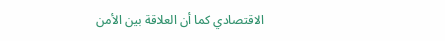الاقتصادي كما أن العلاقة بين الأمن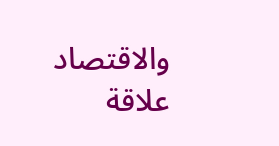والاقتصاد علاقة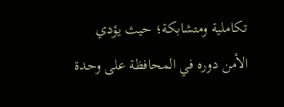تكاملية ومتشابكة؛ حيث يؤدي الأمن دوره في المحافظة على وحدة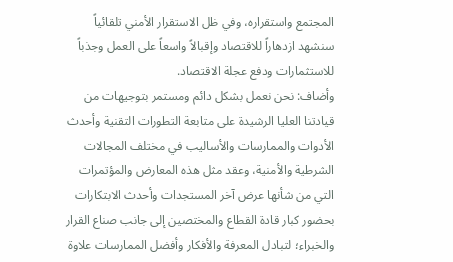المجتمع واستقراره، وفي ظل الاستقرار الأمني تلقائياً سنشهد ازدهاراً للاقتصاد وإقبالاً واسعاً على العمل وجذباً للاستثمارات ودفع عجلة الاقتصاد.
وأضاف: نحن نعمل بشكل دائم ومستمر بتوجيهات من قيادتنا العليا الرشيدة على متابعة التطورات التقنية وأحدث الأدوات والممارسات والأساليب في مختلف المجالات الشرطية والأمنية، وعقد مثل هذه المعارض والمؤتمرات التي من شأنها عرض آخر المستجدات وأحدث الابتكارات بحضور كبار قادة القطاع والمختصين إلى جانب صناع القرار والخبراء؛ لتبادل المعرفة والأفكار وأفضل الممارسات علاوة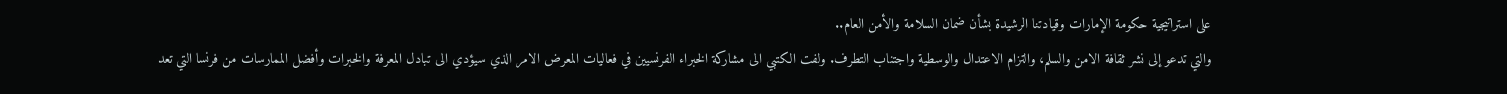على استراتيجية حكومة الإمارات وقيادتنا الرشيدة بشأن ضمان السلامة والأمن العام..
والتي تدعو إلى نشر ثقافة الامن والسلم، والتزام الاعتدال والوسطية واجتناب التطرف. ولفت الكتبي الى مشاركة الخبراء الفرنسيين في فعاليات المعرض الامر الذي سيؤدي الى تبادل المعرفة والخبرات وأفضل الممارسات من فرنسا التي تعد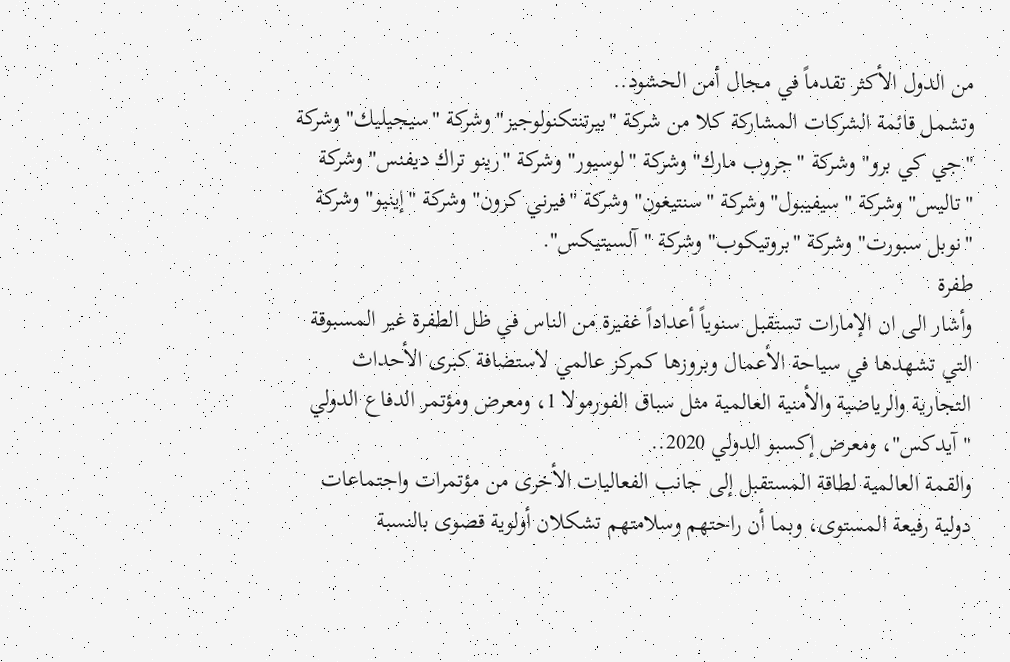من الدول الأكثر تقدماً في مجال أمن الحشود..
وتشمل قائمة الشركات المشاركة كلا من شركة "بيرتنتكنولوجيز" وشركة "سيجيليك" وشركة "جي كي برو" وشركة "جروب مارك" وشركة "لوسيور" وشركة "رينو تراك ديفنس" وشركة "تاليس" وشركة "سيفيبول" وشركة "سنتيغون" وشركة "فيرني كرون" وشركة "إينيو" وشركة "نوبل سبورت" وشركة "بروتيكوب" وشركة "آلسيتيكس".
طفرة
وأشار الى ان الإمارات تستقبل سنوياً أعداداً غفيرة من الناس في ظل الطفرة غير المسبوقة التي تشهدها في سياحة الأعمال وبروزها كمركز عالمي لاستضافة كبرى الأحداث التجارية والرياضية والأمنية العالمية مثل سباق الفورمولا 1، ومعرض ومؤتمر الدفاع الدولي "آيدكس"، ومعرض إكسبو الدولي 2020..
والقمة العالمية لطاقة المستقبل إلى جانب الفعاليات الأخرى من مؤتمرات واجتماعات دولية رفيعة المستوى، وبما أن راحتهم وسلامتهم تشكلان أولوية قصوى بالنسبة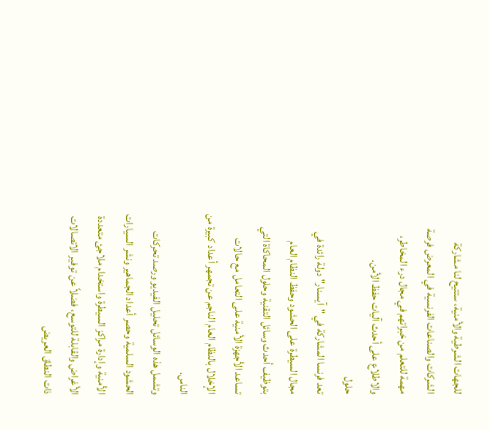للجهات الشرطية والأمنية، ستتيح لنا مشاركة الشركات والصناعات الفرنسية في المعرض فرصة مهمة للتعلم من خبراتهم في مجال درء المخاطر، والاطلاع على أحدث آليات حفظ الأمن.
حلول
تعد فرنسا المشاركة في "آيسنار" دولة رائدة في مجال السيطرة على الحشود وحفظ النظام العام بتوظيف أحدث وسائل التقنية وحلول المحاكاة التي تساعد الأجهزة الأمنية على التعامل مع حالات الإخلال بالنظام العام الناجم عن تجمهر أعداد كبيرة من الناس.
وتشمل هذه الوسائل تحليل الفيديو ورصد تحركات الحشود السلمية وحصر أعداد الجماهير ونشر السيارات الأمنية وإدارة مراكز السيطرة واستخدام ملاجئ متعددة الأغراض والقابلة للتوسع، فضلاً عن توفير الاتصالات ذات النطاق العريض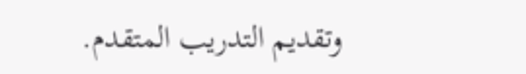وتقديم التدريب المتقدم.